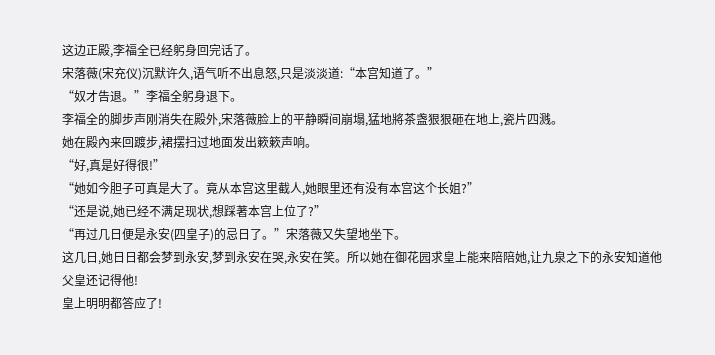这边正殿,李福全已经躬身回完话了。
宋落薇(宋充仪)沉默许久,语气听不出息怒,只是淡淡道:“本宫知道了。”
“奴才告退。”李福全躬身退下。
李福全的脚步声刚消失在殿外,宋落薇脸上的平静瞬间崩塌,猛地將茶盏狠狠砸在地上,瓷片四溅。
她在殿內来回踱步,裙摆扫过地面发出簌簌声响。
“好,真是好得很!”
“她如今胆子可真是大了。竟从本宫这里截人,她眼里还有没有本宫这个长姐?”
“还是说,她已经不满足现状,想踩著本宫上位了?”
“再过几日便是永安(四皇子)的忌日了。”宋落薇又失望地坐下。
这几日,她日日都会梦到永安,梦到永安在哭,永安在笑。所以她在御花园求皇上能来陪陪她,让九泉之下的永安知道他父皇还记得他!
皇上明明都答应了!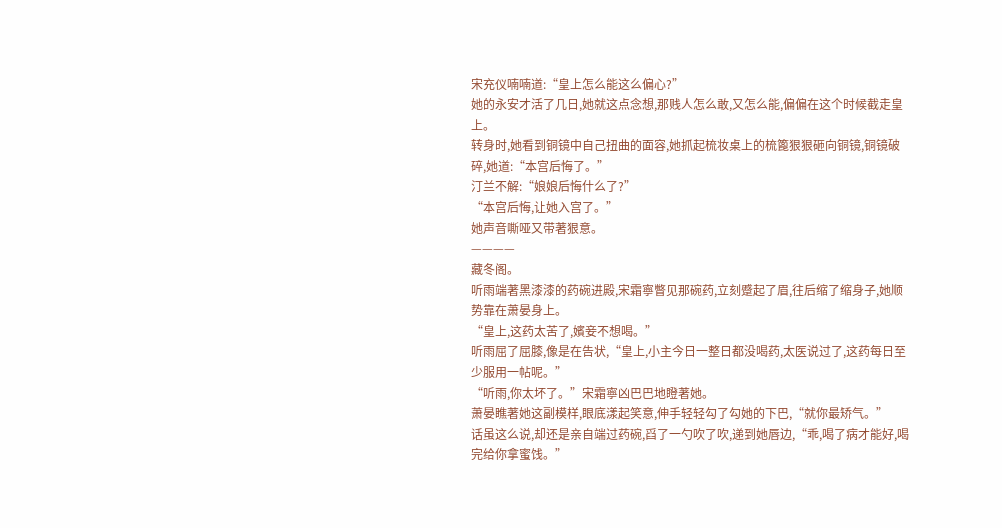宋充仪喃喃道:“皇上怎么能这么偏心?”
她的永安才活了几日,她就这点念想,那贱人怎么敢,又怎么能,偏偏在这个时候截走皇上。
转身时,她看到铜镜中自己扭曲的面容,她抓起梳妆桌上的梳篦狠狠砸向铜镜,铜镜破碎,她道:“本宫后悔了。”
汀兰不解:“娘娘后悔什么了?”
“本宫后悔,让她入宫了。”
她声音嘶哑又带著狠意。
————
藏冬阁。
听雨端著黑漆漆的药碗进殿,宋霜寧瞥见那碗药,立刻蹙起了眉,往后缩了缩身子,她顺势靠在萧晏身上。
“皇上,这药太苦了,嬪妾不想喝。”
听雨屈了屈膝,像是在告状,“皇上,小主今日一整日都没喝药,太医说过了,这药每日至少服用一帖呢。”
“听雨,你太坏了。”宋霜寧凶巴巴地瞪著她。
萧晏瞧著她这副模样,眼底漾起笑意,伸手轻轻勾了勾她的下巴,“就你最矫气。”
话虽这么说,却还是亲自端过药碗,舀了一勺吹了吹,递到她唇边,“乖,喝了病才能好,喝完给你拿蜜饯。”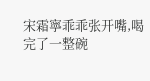宋霜寧乖乖张开嘴,喝完了一整碗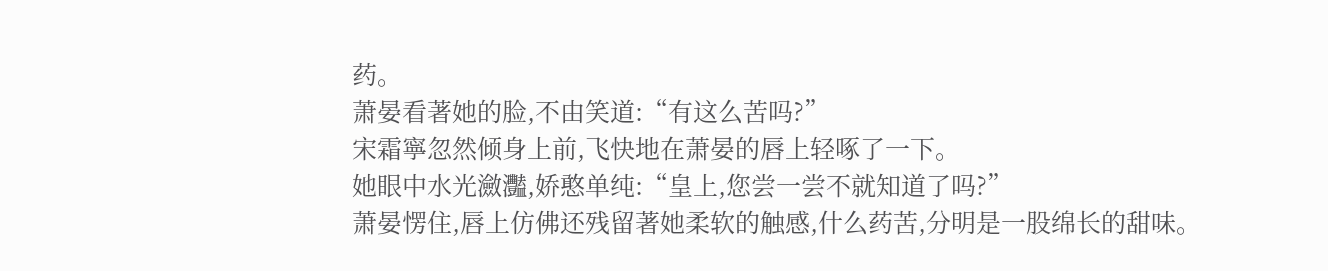药。
萧晏看著她的脸,不由笑道:“有这么苦吗?”
宋霜寧忽然倾身上前,飞快地在萧晏的唇上轻啄了一下。
她眼中水光瀲灩,娇憨单纯:“皇上,您尝一尝不就知道了吗?”
萧晏愣住,唇上仿佛还残留著她柔软的触感,什么药苦,分明是一股绵长的甜味。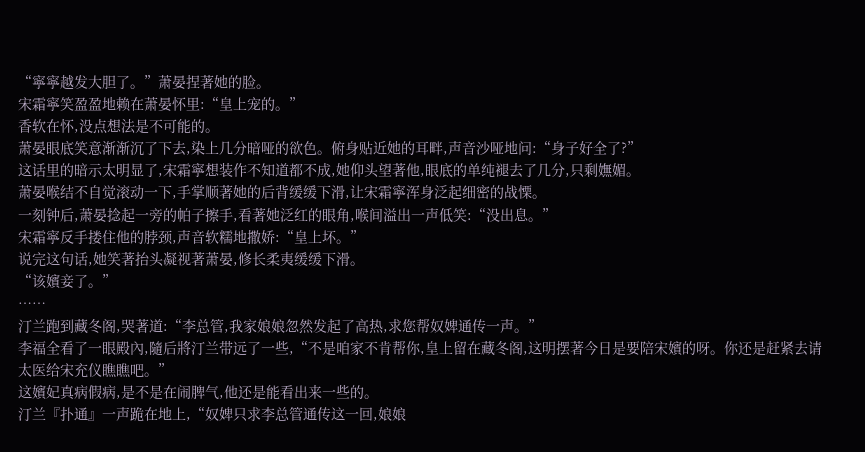“寧寧越发大胆了。”萧晏捏著她的脸。
宋霜寧笑盈盈地赖在萧晏怀里:“皇上宠的。”
香软在怀,没点想法是不可能的。
萧晏眼底笑意渐渐沉了下去,染上几分暗哑的欲色。俯身贴近她的耳畔,声音沙哑地问:“身子好全了?”
这话里的暗示太明显了,宋霜寧想装作不知道都不成,她仰头望著他,眼底的单纯褪去了几分,只剩嫵媚。
萧晏喉结不自觉滚动一下,手掌顺著她的后背缓缓下滑,让宋霜寧浑身泛起细密的战慄。
一刻钟后,萧晏捻起一旁的帕子擦手,看著她泛红的眼角,喉间溢出一声低笑:“没出息。”
宋霜寧反手搂住他的脖颈,声音软糯地撒娇:“皇上坏。”
说完这句话,她笑著抬头凝视著萧晏,修长柔夷缓缓下滑。
“该嬪妾了。”
……
汀兰跑到藏冬阁,哭著道:“李总管,我家娘娘忽然发起了高热,求您帮奴婢通传一声。”
李福全看了一眼殿內,隨后將汀兰带远了一些,“不是咱家不肯帮你,皇上留在藏冬阁,这明摆著今日是要陪宋嬪的呀。你还是赶紧去请太医给宋充仪瞧瞧吧。”
这嬪妃真病假病,是不是在闹脾气,他还是能看出来一些的。
汀兰『扑通』一声跪在地上,“奴婢只求李总管通传这一回,娘娘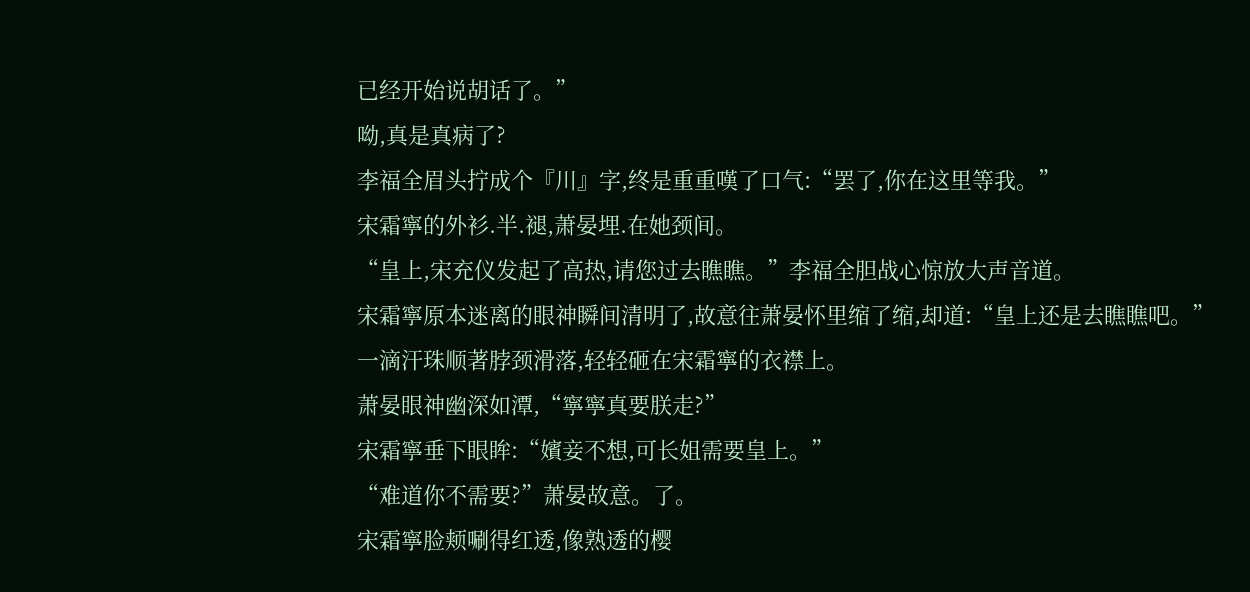已经开始说胡话了。”
呦,真是真病了?
李福全眉头拧成个『川』字,终是重重嘆了口气:“罢了,你在这里等我。”
宋霜寧的外衫.半.褪,萧晏埋.在她颈间。
“皇上,宋充仪发起了高热,请您过去瞧瞧。”李福全胆战心惊放大声音道。
宋霜寧原本迷离的眼神瞬间清明了,故意往萧晏怀里缩了缩,却道:“皇上还是去瞧瞧吧。”
一滴汗珠顺著脖颈滑落,轻轻砸在宋霜寧的衣襟上。
萧晏眼神幽深如潭,“寧寧真要朕走?”
宋霜寧垂下眼眸:“嬪妾不想,可长姐需要皇上。”
“难道你不需要?”萧晏故意。了。
宋霜寧脸颊唰得红透,像熟透的樱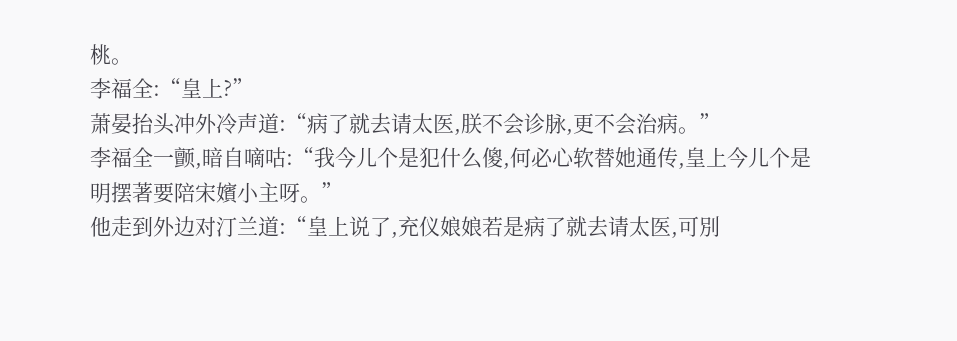桃。
李福全:“皇上?”
萧晏抬头冲外冷声道:“病了就去请太医,朕不会诊脉,更不会治病。”
李福全一颤,暗自嘀咕:“我今儿个是犯什么傻,何必心软替她通传,皇上今儿个是明摆著要陪宋嬪小主呀。”
他走到外边对汀兰道:“皇上说了,充仪娘娘若是病了就去请太医,可別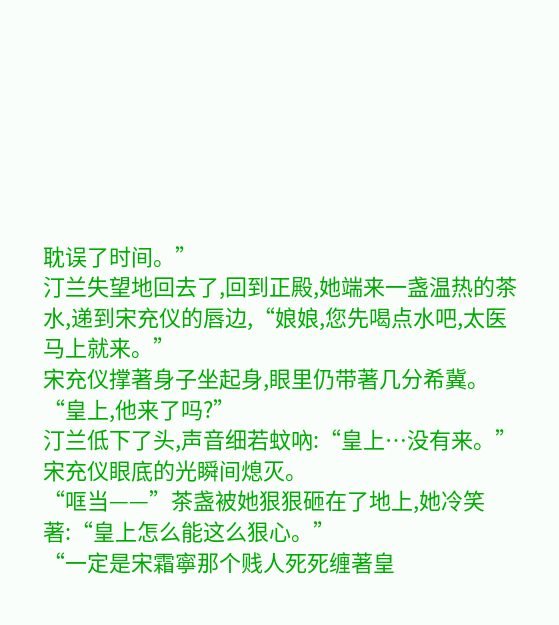耽误了时间。”
汀兰失望地回去了,回到正殿,她端来一盏温热的茶水,递到宋充仪的唇边,“娘娘,您先喝点水吧,太医马上就来。”
宋充仪撑著身子坐起身,眼里仍带著几分希冀。
“皇上,他来了吗?”
汀兰低下了头,声音细若蚊吶:“皇上…没有来。”
宋充仪眼底的光瞬间熄灭。
“哐当——”茶盏被她狠狠砸在了地上,她冷笑著:“皇上怎么能这么狠心。”
“一定是宋霜寧那个贱人死死缠著皇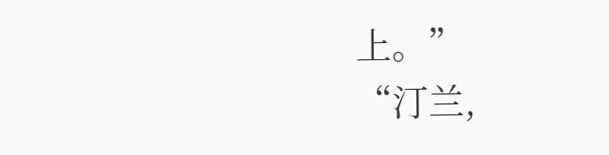上。”
“汀兰,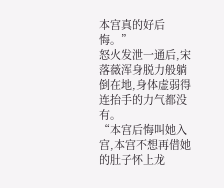本宫真的好后悔。”
怒火发泄一通后,宋落薇浑身脱力般躺倒在地,身体虚弱得连抬手的力气都没有。
“本宫后悔叫她入宫,本宫不想再借她的肚子怀上龙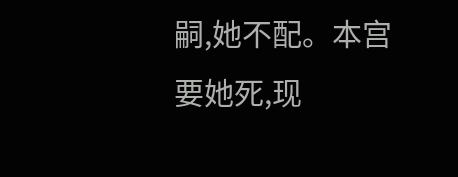嗣,她不配。本宫要她死,现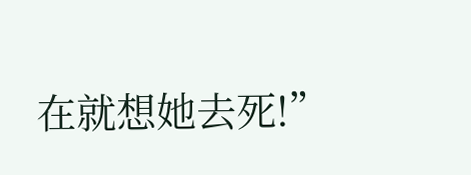在就想她去死!”